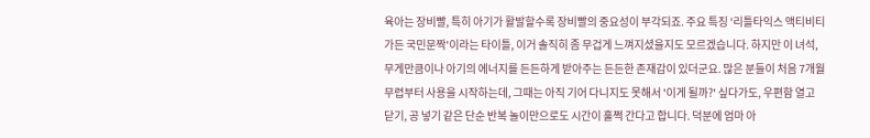육아는 장비빨, 특히 아기가 활발할수록 장비빨의 중요성이 부각되죠. 주요 특징 '리틀타익스 액티비티 가든 국민문짝'이라는 타이틀, 이거 솔직히 좀 무겁게 느껴지셨을지도 모르겠습니다. 하지만 이 녀석, 무게만큼이나 아기의 에너지를 든든하게 받아주는 든든한 존재감이 있더군요. 많은 분들이 처음 7개월 무렵부터 사용을 시작하는데, 그때는 아직 기어 다니지도 못해서 '이게 될까?' 싶다가도, 우편함 열고 닫기, 공 넣기 같은 단순 반복 놀이만으로도 시간이 훌쩍 간다고 합니다. 덕분에 엄마 아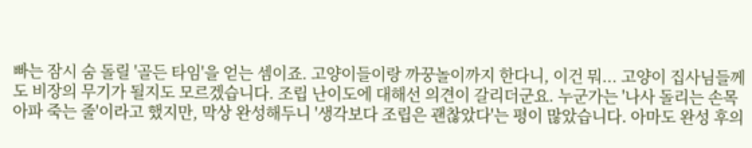빠는 잠시 숨 돌릴 '골든 타임'을 얻는 셈이죠. 고양이들이랑 까꿍놀이까지 한다니, 이건 뭐... 고양이 집사님들께도 비장의 무기가 될지도 모르겠습니다. 조립 난이도에 대해선 의견이 갈리더군요. 누군가는 '나사 돌리는 손목 아파 죽는 줄'이라고 했지만, 막상 완성해두니 '생각보다 조립은 괜찮았다'는 평이 많았습니다. 아마도 완성 후의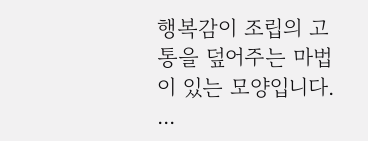행복감이 조립의 고통을 덮어주는 마법이 있는 모양입니다. ...